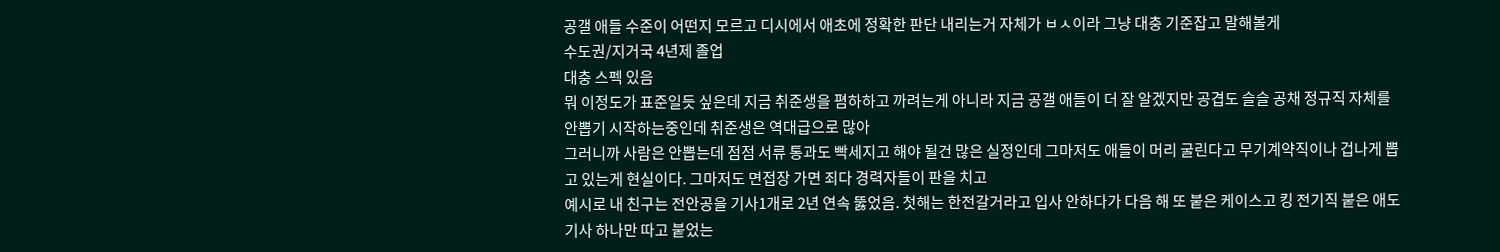공갤 애들 수준이 어떤지 모르고 디시에서 애초에 정확한 판단 내리는거 자체가 ㅂㅅ이라 그냥 대충 기준잡고 말해볼게
수도권/지거국 4년제 졸업
대충 스펙 있음
뭐 이정도가 표준일듯 싶은데 지금 취준생을 폄하하고 까려는게 아니라 지금 공갤 애들이 더 잘 알겠지만 공겹도 슬슬 공채 정규직 자체를 안뽑기 시작하는중인데 취준생은 역대급으로 많아
그러니까 사람은 안뽑는데 점점 서류 통과도 빡세지고 해야 될건 많은 실정인데 그마저도 애들이 머리 굴린다고 무기계약직이나 겁나게 뽑고 있는게 현실이다. 그마저도 면접장 가면 죄다 경력자들이 판을 치고
예시로 내 친구는 전안공을 기사1개로 2년 연속 뚫었음. 첫해는 한전갈거라고 입사 안하다가 다음 해 또 붙은 케이스고 킹 전기직 붙은 애도 기사 하나만 따고 붙었는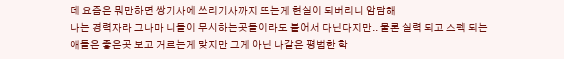데 요즘은 뭐만하면 쌍기사에 쓰리기사까지 뜨는게 현실이 되버리니 암담해
나는 경력자라 그나마 니들이 무시하는곳들이라도 붙어서 다닌다지만.. 물론 실력 되고 스펙 되는 애들은 좋은곳 보고 거르는게 맞지만 그게 아닌 나같은 평범한 학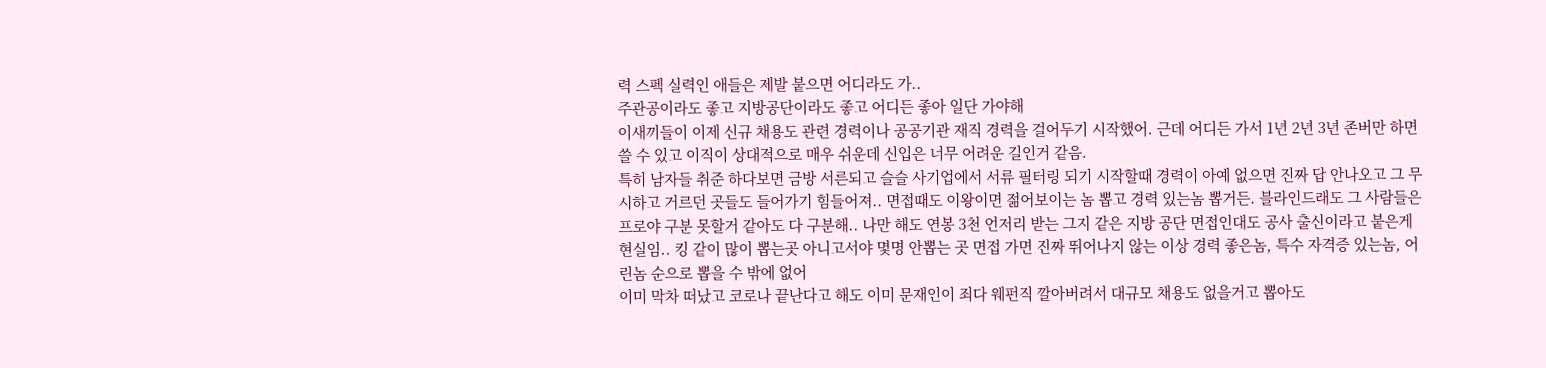력 스펙 실력인 애들은 제발 붙으면 어디라도 가..
주관공이라도 좋고 지방공단이라도 좋고 어디든 좋아 일단 가야해
이새끼들이 이제 신규 채용도 관련 경력이나 공공기관 재직 경력을 걸어두기 시작했어. 근데 어디든 가서 1년 2년 3년 존버만 하면 쓸 수 있고 이직이 상대적으로 매우 쉬운데 신입은 너무 어려운 길인거 같음.
특히 남자들 취준 하다보면 금방 서른되고 슬슬 사기업에서 서류 필터링 되기 시작할때 경력이 아예 없으면 진짜 답 안나오고 그 무시하고 거르던 곳들도 들어가기 힘들어져.. 면접때도 이왕이면 젊어보이는 놈 뽑고 경력 있는놈 뽑거든. 블라인드래도 그 사람들은 프로야 구분 못할거 같아도 다 구분해.. 나만 해도 연봉 3천 언저리 받는 그지 같은 지방 공단 면접인대도 공사 출신이라고 붙은게 현실임.. 킹 같이 많이 뽑는곳 아니고서야 몇명 안뽑는 곳 면접 가면 진짜 뛰어나지 않는 이상 경력 좋은놈, 특수 자격증 있는놈, 어린놈 순으로 뽑을 수 밖에 없어
이미 막차 떠났고 코로나 끝난다고 해도 이미 문재인이 죄다 웨펀직 깔아버려서 대규모 채용도 없을거고 뽑아도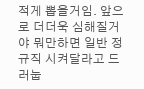적게 뽑을거임. 앞으로 더더욱 심해질거야 뭐만하면 일반 정규직 시켜달라고 드러눕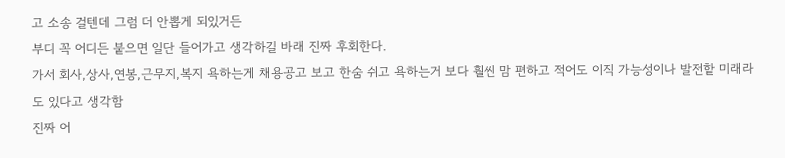고 소송 걸텐데 그럼 더 안뽑게 되있거든
부디 꼭 어디든 붙으면 일단 들어가고 생각하길 바래 진짜 후회한다.
가서 회사,상사,연봉,근무지,복지 욕하는게 채용공고 보고 한숨 쉬고 욕하는거 보다 훨씬 맘 편하고 적어도 이직 가능성이나 발전핱 미래라도 있다고 생각함
진짜 어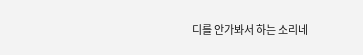디를 안가봐서 하는 소리네